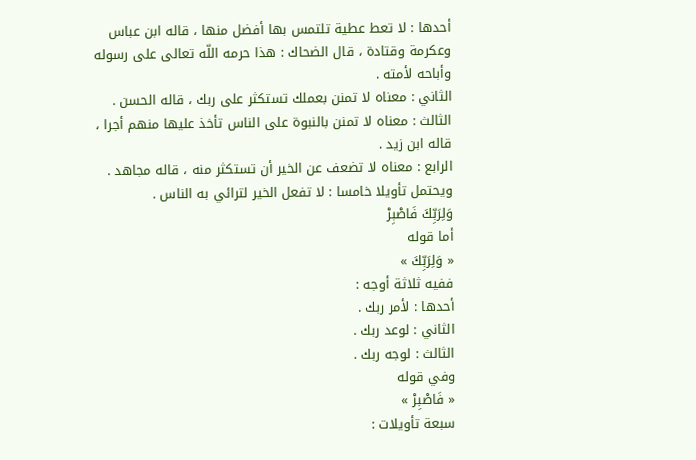أحدها : لا تعط عطية تلتمس بها أفضل منها ، قاله ابن عباس وعكرمة وقتادة ، قال الضحاك : هذا حرمه اللّه تعالى على رسوله وأباحه لأمته .
الثاني : معناه لا تمنن بعملك تستكثر على ربك ، قاله الحسن .
الثالث : معناه لا تمنن بالنبوة على الناس تأخذ عليها منهم أجرا ، قاله ابن زيد .
الرابع : معناه لا تضعف عن الخير أن تستكثر منه ، قاله مجاهد .
ويحتمل تأويلا خامسا : لا تفعل الخير لترائي به الناس .
وَلِرَبِّكَ فَاصْبِرْ
أما قوله
« وَلِرَبِّكَ »
ففيه ثلاثة أوجه :
أحدها : لأمر ربك .
الثاني : لوعد ربك .
الثالث : لوجه ربك .
وفي قوله
« فَاصْبِرْ »
سبعة تأويلات :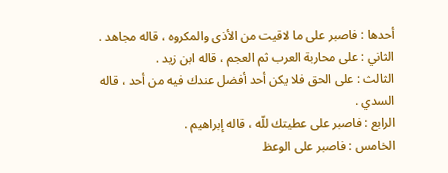أحدها : فاصبر على ما لاقيت من الأذى والمكروه ، قاله مجاهد .
الثاني : على محاربة العرب ثم العجم ، قاله ابن زيد .
الثالث : على الحق فلا يكن أحد أفضل عندك فيه من أحد ، قاله السدي .
الرابع : فاصبر على عطيتك للّه ، قاله إبراهيم .
الخامس : فاصبر على الوعظ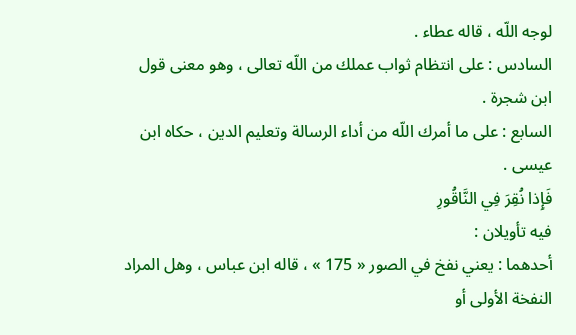لوجه اللّه ، قاله عطاء .
السادس : على انتظام ثواب عملك من اللّه تعالى ، وهو معنى قول ابن شجرة .
السابع : على ما أمرك اللّه من أداء الرسالة وتعليم الدين ، حكاه ابن عيسى .
فَإِذا نُقِرَ فِي النَّاقُورِ
فيه تأويلان :
أحدهما : يعني نفخ في الصور « 175 » ، قاله ابن عباس ، وهل المراد النفخة الأولى أو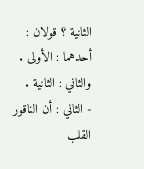الثانية ؟ قولان :
أحدهما : الأولى .
والثاني : الثانية .
- الثاني : أن الناقور القلب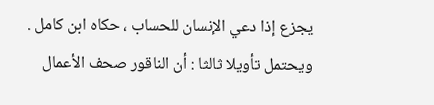يجزع إذا دعي الإنسان للحساب ، حكاه ابن كامل .
ويحتمل تأويلا ثالثا : أن الناقور صحف الأعمال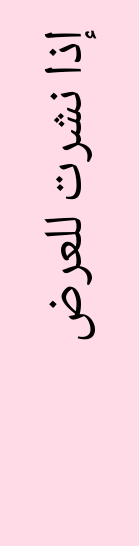إذا نشرت للعرض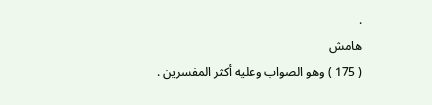.
هامش
( 175 ) وهو الصواب وعليه أكثر المفسرين .